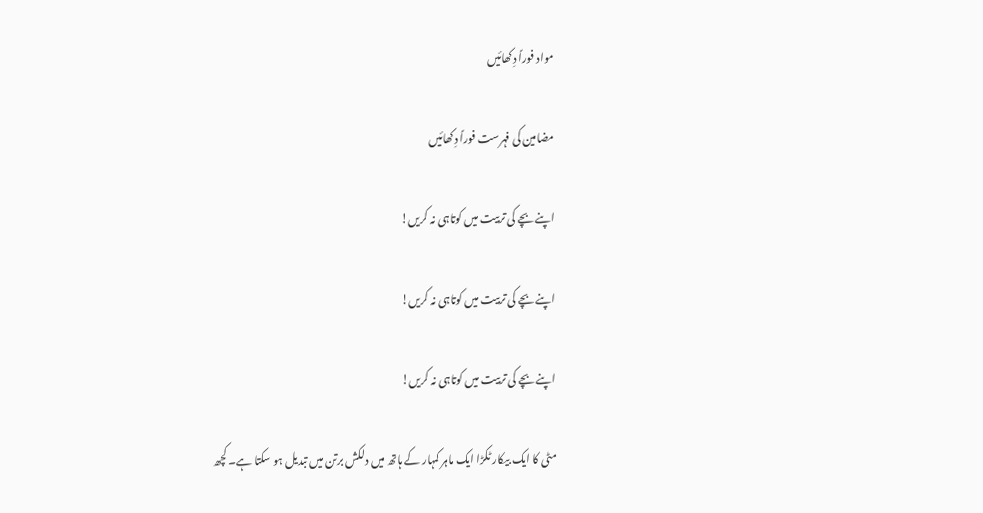مواد فوراً دِکھائیں

مضامین کی فہرست فوراً دِکھائیں

اپنے بچے کی تربیت میں کوتاہی نہ کریں!

اپنے بچے کی تربیت میں کوتاہی نہ کریں!

اپنے بچے کی تربیت میں کوتاہی نہ کریں!

مٹی کا ایک بیکار ٹکڑا ایک ماہر کمہار کے ہاتھ میں دلکش برتن میں تبدیل ہو سکتا ہے۔ کچھ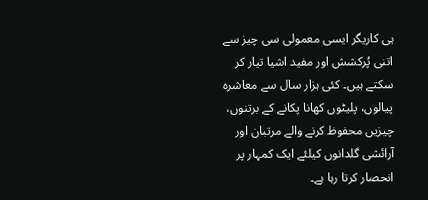ہی کاریگر ایسی معمولی سی چیز سے اتنی پُرکشش اور مفید اشیا تیار کر سکتے ہیں۔ کئی ہزار سال سے معاشرہ پیالوں، پلیٹوں کھانا پکانے کے برتنوں، چیزیں محفوظ کرنے والے مرتبان اور آرائشی گلدانوں کیلئے ایک کمہار پر انحصار کرتا رہا ہے۔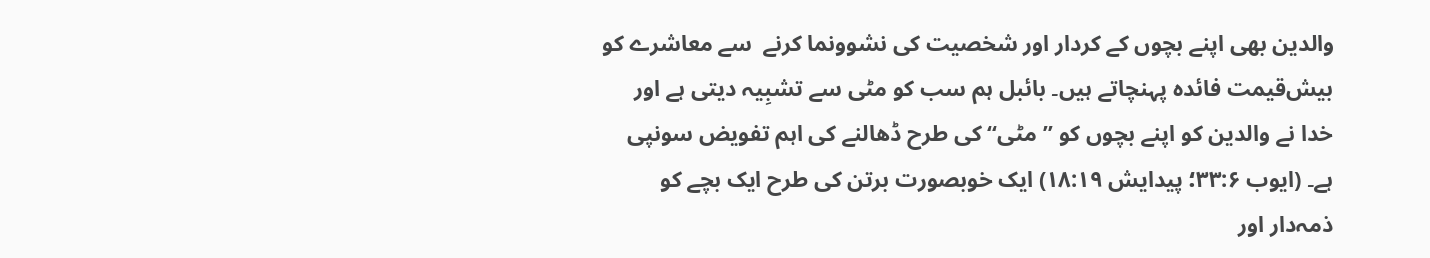والدین بھی اپنے بچوں کے کردار اور شخصیت کی نشوونما کرنے  سے معاشرے کو بیش‌قیمت فائدہ پہنچاتے ہیں۔ بائبل ہم سب کو مٹی سے تشبِیہ دیتی ہے اور خدا نے والدین کو اپنے بچوں کو ”مٹی“ کی طرح ڈھالنے کی اہم تفویض سونپی ہے۔ (ایوب ۳۳:۶؛ پیدایش ۱۸:۱۹) ایک خوبصورت برتن کی طرح ایک بچے کو ذمہ‌دار اور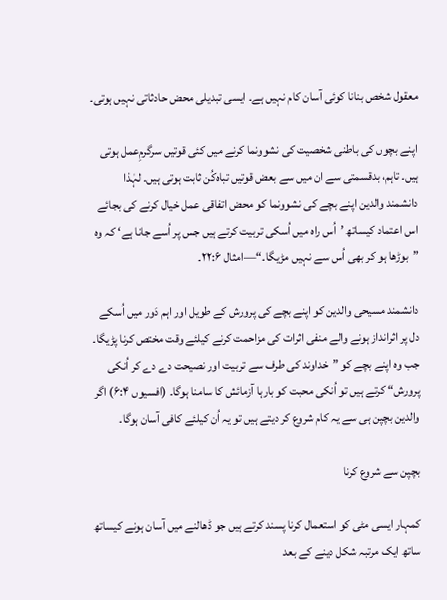معقول شخص بنانا کوئی آسان کام نہیں ہے۔ ایسی تبدیلی محض حادثاتی نہیں ہوتی۔

اپنے بچوں کی باطنی شخصیت کی نشوونما کرنے میں کئی قوتیں سرگرمِ‌عمل ہوتی ہیں۔ تاہم، بدقسمتی سے ان میں سے بعض قوتیں تباہ‌کُن ثابت ہوتی ہیں۔ لہٰذا دانشمند والدین اپنے بچے کی نشوونما کو محض اتفاقی عمل خیال کرنے کی بجائے اس اعتماد کیساتھ ’اُس راہ میں اُسکی تربیت کرتے ہیں جس پر اُسے جانا ہے‘ کہ وہ ”بوڑھا ہو کر بھی اُس سے نہیں مڑیگا۔“—امثال ۲۲:۶۔

دانشمند مسیحی والدین کو اپنے بچے کی پرورش کے طویل اور اہم دَور میں اُسکے دل پر اثرانداز ہونے والے منفی اثرات کی مزاحمت کرنے کیلئے وقت مختص کرنا پڑیگا۔ جب وہ اپنے بچے کو ”خداوند کی طرف سے تربیت اور نصیحت دے دے کر اُنکی پرورش“ کرتے ہیں تو اُنکی محبت کو بارہا آزمائش کا سامنا ہوگا۔ (افسیوں ۶:۴) اگر والدین بچپن ہی سے یہ کام شروع کر دیتے ہیں تو یہ اُن کیلئے کافی آسان ہوگا۔

بچپن سے شروع کرنا

کمہار ایسی مٹی کو استعمال کرنا پسند کرتے ہیں جو ڈھالنے میں آسان ہونے کیساتھ ساتھ ایک مرتبہ شکل دینے کے بعد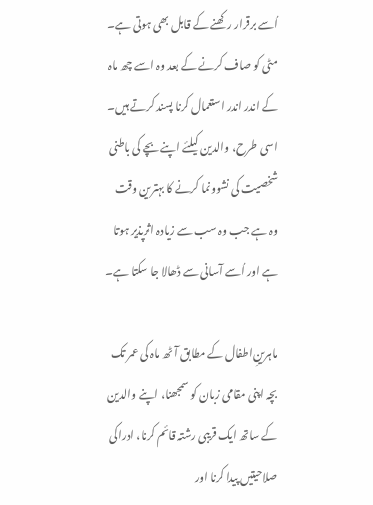اُسے برقرار رکھنے کے قابل بھی ہوتی ہے۔ مٹی کو صاف کرنے کے بعد وہ اسے چھ ماہ کے اندر اندر استعمال کرنا پسند کرتے ہیں۔ اسی طرح، والدین کیلئے اپنے بچے کی باطنی شخصیت کی نشوونما کرنے کا بہترین وقت وہ ہے جب وہ سب سے زیادہ اثرپذیر ہوتا ہے اور اُسے آسانی سے ڈھالا جا سکتا ہے۔

ماہرینِ‌اطفال کے مطابق آٹھ ماہ کی عمر تک بچہ اپنی مقامی زبان کو سمجھنا، اپنے والدین کے ساتھ ایک قریبی رشتہ قائم کرنا، ادراکی صلاحیتیں پیدا کرنا اور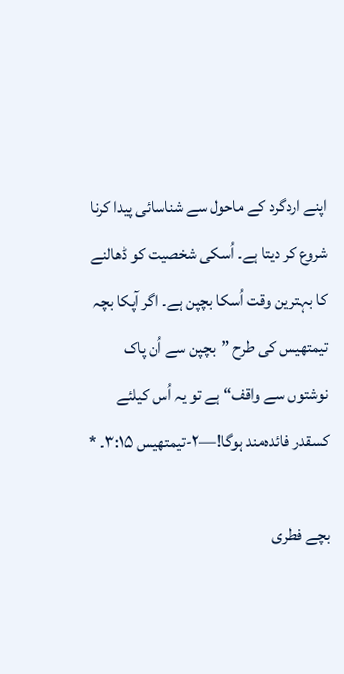اپنے اردگرد کے ماحول سے شناسائی پیدا کرنا شروع کر دیتا ہے۔ اُسکی شخصیت کو ڈھالنے کا بہترین وقت اُسکا بچپن ہے۔ اگر آپکا بچہ تیمتھیس کی طرح ”بچپن سے اُن پاک نوشتوں سے واقف“ ہے تو یہ اُس کیلئے کسقدر فائدہ‌مند ہوگا!—۲-تیمتھیس ۳:۱۵۔ *

بچے فطری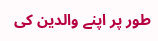طور پر اپنے والدین کی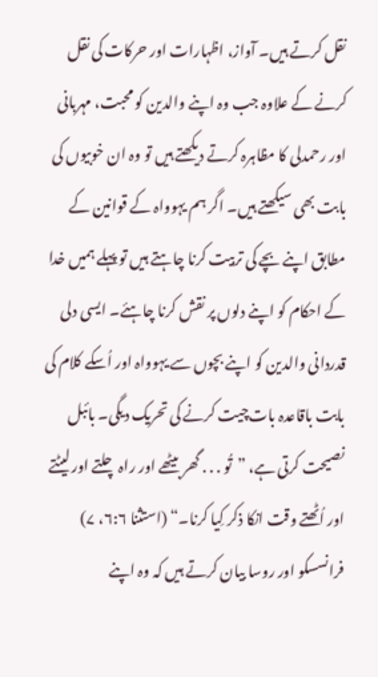نقل کرتے ہیں۔ آواز، اظہارات اور حرکات کی نقل کرنے کے علاوہ جب وہ اپنے والدین کو محبت، مہربانی اور رحمدلی کا مظاہرہ کرتے دیکھتے ہیں تو وہ ان خوبیوں کی بابت بھی سیکھتے ہیں۔ اگر ہم یہوواہ کے قوانین کے مطابق اپنے بچے کی تربیت کرنا چاہتے ہیں تو پہلے ہمیں خدا کے احکام کو اپنے دلوں پر نقش کرنا چاہئے۔ ایسی دلی قدردانی والدین کو اپنے بچوں سے یہوواہ اور اُسکے کلام کی بابت باقاعدہ بات‌چیت کرنے کی تحریک دیگی۔ بائبل نصیحت کرتی ہے، ”تُو . . . گھر بیٹھے اور راہ چلتے اور لیٹتے اور اُٹھتے وقت انکا ذکر کِیا کرنا۔“ (استثنا ۶:۶، ۷) فرانسسکو اور روسا بیان کرتے ہیں کہ وہ اپنے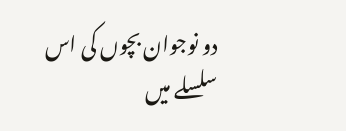دو نوجوان بچوں کی اس سلسلے میں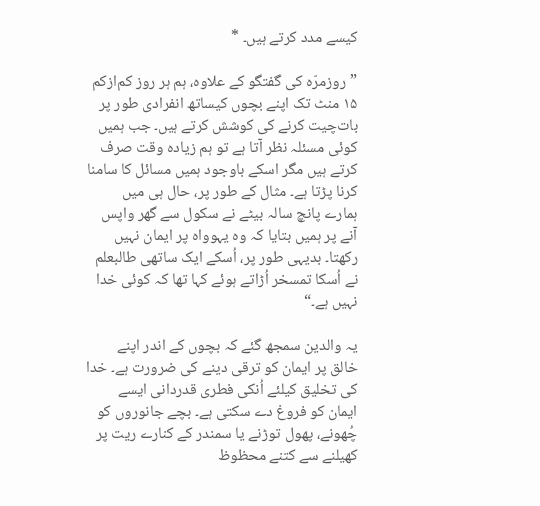کیسے مدد کرتے ہیں۔ *

”روزمرّہ کی گفتگو کے علاوہ، ہم ہر روز کم‌ازکم ۱۵ منٹ تک اپنے بچوں کیساتھ انفرادی طور پر بات‌چیت کرنے کی کوشش کرتے ہیں۔ جب ہمیں کوئی مسئلہ نظر آتا ہے تو ہم زیادہ وقت صرف کرتے ہیں مگر اسکے باوجود ہمیں مسائل کا سامنا کرنا پڑتا ہے۔ مثال کے طور پر، حال ہی میں ہمارے پانچ سالہ بیٹے نے سکول سے گھر واپس آنے پر ہمیں بتایا کہ وہ یہوواہ پر ایمان نہیں رکھتا۔ بدیہی طور پر، اُسکے ایک ساتھی طالبعلم نے اُسکا تمسخر اُڑاتے ہوئے کہا تھا کہ کوئی خدا نہیں ہے۔“

یہ والدین سمجھ گئے کہ بچوں کے اندر اپنے خالق پر ایمان کو ترقی دینے کی ضرورت ہے۔ خدا کی تخلیق کیلئے اُنکی فطری قدردانی ایسے ایمان کو فروغ دے سکتی ہے۔ بچے جانوروں کو چُھونے، پھول توڑنے یا سمندر کے کنارے ریت پر کھیلنے سے کتنے محظوظ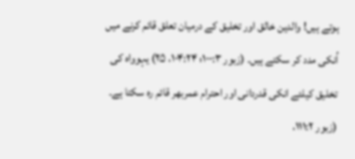ہوتے ہیں! والدین خالق اور تخلیق کے درمیان تعلق قائم کرنے میں اُنکی مدد کر سکتے ہیں۔ (زبور ۱۰۰:۳؛ ۱۰۴:۲۴، ۲۵) یہوواہ کی تخلیق کیلئے انکی قدردانی اور احترام عمربھر قائم رہ سکتا ہے۔ (زبور ۱۱۱:۲،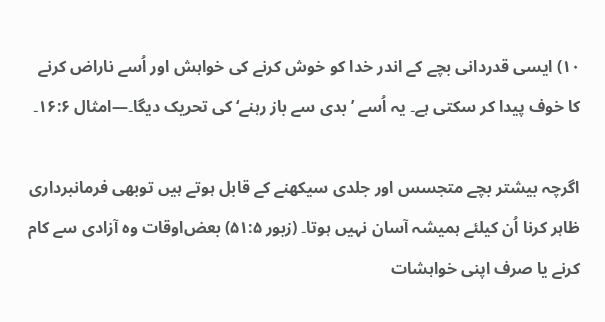۱۰) ایسی قدردانی بچے کے اندر خدا کو خوش کرنے کی خواہش اور اُسے ناراض کرنے کا خوف پیدا کر سکتی ہے۔ یہ اُسے ’بدی سے باز رہنے‘ کی تحریک دیگا۔—امثال ۱۶:۶۔

اگرچہ بیشتر بچے متجسس اور جلدی سیکھنے کے قابل ہوتے ہیں توبھی فرمانبرداری ظاہر کرنا اُن کیلئے ہمیشہ آسان نہیں ہوتا۔ (زبور ۵۱:۵) بعض‌اوقات وہ آزادی سے کام کرنے یا صرف اپنی خواہشات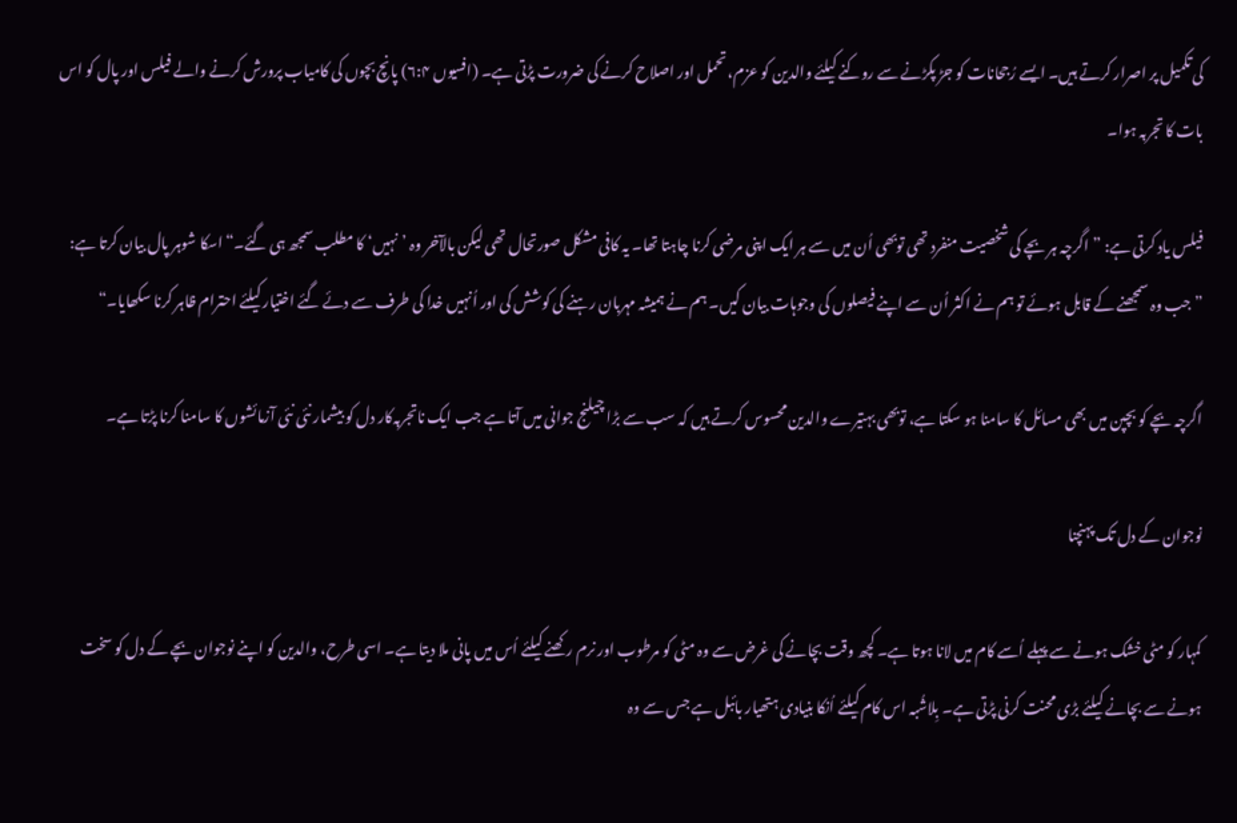کی تکمیل پر اصرار کرتے ہیں۔ ایسے رُجحانات کو جڑ پکڑنے سے روکنے کیلئے والدین کو عزم، تحمل اور اصلاح کرنے کی ضرورت پڑتی ہے۔ (افسیوں ۶:۴) پانچ بچوں کی کامیاب پرورش کرنے والے فیلس اور پال کو اس بات کا تجربہ ہوا۔

فیلس یاد کرتی ہے: ”اگرچہ ہر بچے کی شخصیت منفرد تھی توبھی اُن میں سے ہر ایک اپنی مرضی کرنا چاہتا تھا۔ یہ کافی مشکل صورتحال تھی لیکن بالآخر وہ ’نہیں‘ کا مطلب سمجھ ہی گئے۔“ اسکا شوہر پال بیان کرتا ہے: ”جب وہ سمجھنے کے قابل ہوئے تو ہم نے اکثر اُن سے اپنے فیصلوں کی وجوہات بیان کیں۔ ہم نے ہمیشہ مہربان رہنے کی کوشش کی اور اُنہیں خدا کی طرف سے دئے گئے اختیار کیلئے احترام ظاہر کرنا سکھایا۔“

اگرچہ بچے کو بچپن میں بھی مسائل کا سامنا ہو سکتا ہے، توبھی بہتیرے والدین محسوس کرتے ہیں کہ سب سے بڑا چیلنج جوانی میں آتا ہے جب ایک ناتجربہ‌کار دل کو بیشمار نئی نئی آزمائشوں کا سامنا کرنا پڑتا ہے۔

نوجوان کے دل تک پہنچنا

کمہار کو مٹی خشک ہونے سے پہلے اُسے کام میں لانا ہوتا ہے۔ کچھ وقت بچانے کی غرض سے وہ مٹی کو مرطوب اور نرم رکھنے کیلئے اُس میں پانی ملا دیتا ہے۔ اسی طرح، والدین کو اپنے نوجوان بچے کے دل کو سخت ہونے سے بچانے کیلئے بڑی محنت کرنی پڑتی ہے۔ بِلاشُبہ اس کام کیلئے اُنکا بنیادی ہتھیار بائبل ہے جس سے وہ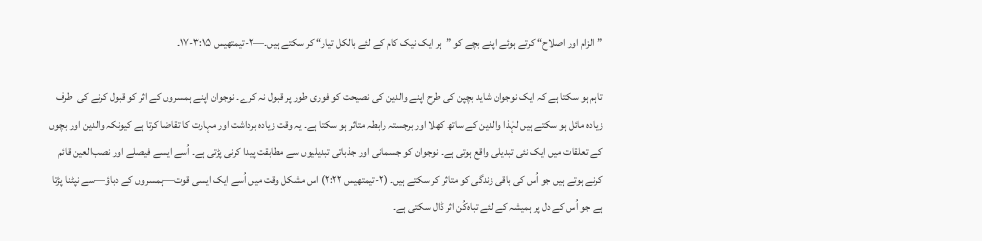”الزام اور اصلاح“ کرتے ہوئے اپنے بچے کو ”ہر ایک نیک کام کے لئے بالکل تیار“ کر سکتے ہیں۔—۲-تیمتھیس ۳:۱۵-۱۷۔

تاہم ہو سکتا ہے کہ ایک نوجوان شاید بچپن کی طرح اپنے والدین کی نصیحت کو فوری طور پر قبول نہ کرے۔ نوجوان اپنے ہمسروں کے اثر کو قبول کرنے کی  طرف زیادہ مائل ہو سکتے ہیں لہٰذا والدین کے ساتھ کھلا اور برجستہ رابطہ متاثر ہو سکتا ہے۔ یہ وقت زیادہ برداشت اور مہارت کا تقاضا کرتا ہے کیونکہ والدین اور بچوں کے تعلقات میں ایک نئی تبدیلی واقع ہوتی ہے۔ نوجوان کو جسمانی اور جذباتی تبدیلیوں سے مطابقت پیدا کرنی پڑتی ہے۔ اُسے ایسے فیصلے اور نصب‌العین قائم کرنے ہوتے ہیں جو اُس کی باقی زندگی کو متاثر کر سکتے ہیں۔ (۲-تیمتھیس ۲:۲۲) اس مشکل وقت میں اُسے ایک ایسی قوت—ہمسروں کے دباؤ—سے نپٹنا پڑتا ہے جو اُس کے دل پر ہمیشہ کے لئے تباہ‌کُن اثر ڈال سکتی ہے۔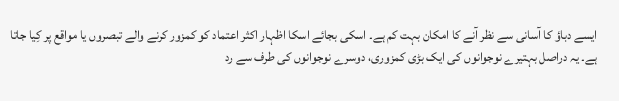ایسے دباؤ کا آسانی سے نظر آنے کا امکان بہت کم ہے۔ اسکی بجائے اسکا اظہار اکثر اعتماد کو کمزور کرنے والے تبصروں یا مواقع پر کِیا جاتا ہے۔ یہ دراصل بہتیرے نوجوانوں کی ایک بڑی کمزوری، دوسرے نوجوانوں کی طرف سے رد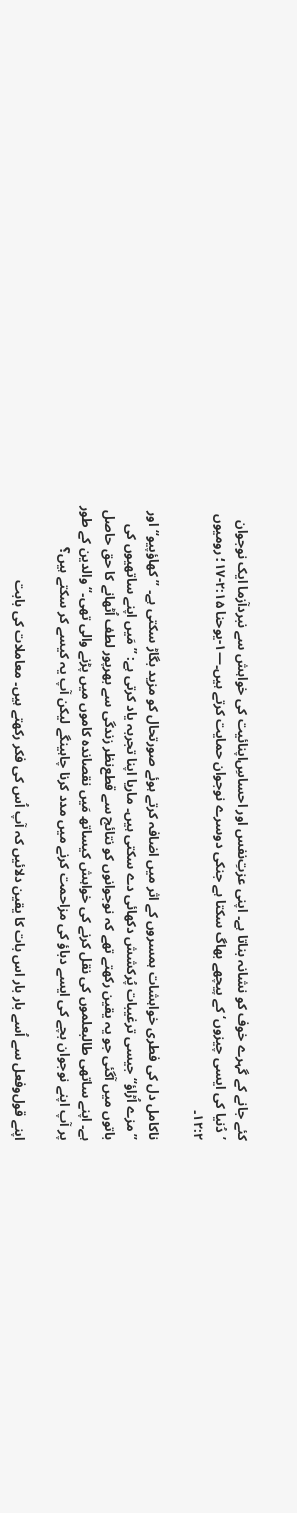کئے جانے کے گہرے خوف کو نشانہ بناتا ہے۔ اپنی عزتِ‌نفس اور احساسِ‌اپنائیت کی خواہش سے نبردآزما ایک نوجوان ’دُنیا کی ایسی چیزوں‘ کے پیچھے بھاگ سکتا ہے جنکی دوسرے نوجوان حمایت کرتے ہیں۔—۱-یوحنا ۲:۱۵-۱۷؛ رومیوں ۱۲:۲۔

ناکامل دل کی فطری خواہشات ہمسروں کے اثر میں اضافہ کرتے ہوئے صورتحال کو مزید بگاڑ سکتی ہے۔ ”کھاؤپیو“ اور ”مزے اُڑاؤ“ جیسی ترغیبات پُرکشش دکھائی دے سکتی ہیں۔ ماریا اپنا تجربہ یاد کرتی ہے: ”مَیں اپنے ساتھیوں کی باتوں میں آگئی جو یہ یقین رکھتے تھے کہ نوجوانوں کو نتائج سے قطع‌نظر زندگی سے بھرپور لطف اُٹھانے کا حق حاصل ہے۔ اپنے ساتھی طالبعلموں کی نقل کرنے کی خواہش کیساتھ مَیں نقصاندہ کاموں میں پڑنے والی تھی۔“ والدین کے طور پر آپ اپنے نوجوان بچے کی ایسے دباؤ کی مزاحمت کرنے میں مدد کرنا چاہینگے لیکن آپ یہ کیسے کر سکتے ہیں؟

اپنے قول‌وفعل سے اُسے بار بار اس بات کا یقین دلائیں کہ آپ اُس کی فکر رکھتے ہیں۔ معاملات کی بابت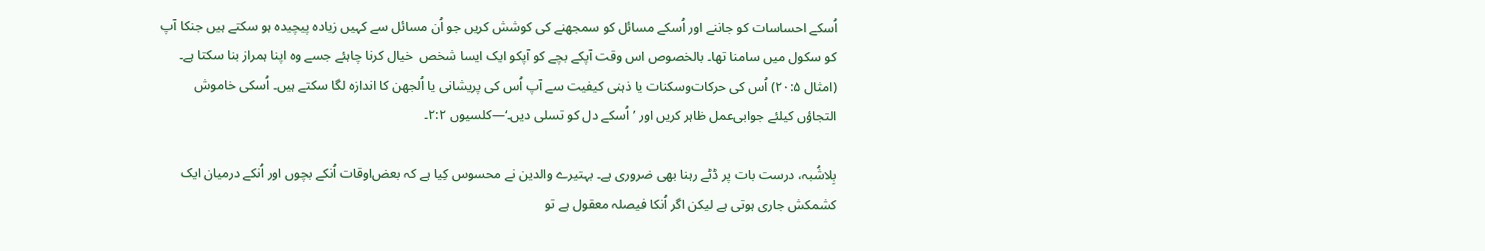اُسکے احساسات کو جاننے اور اُسکے مسائل کو سمجھنے کی کوشش کریں جو اُن مسائل سے کہیں زیادہ پیچیدہ ہو سکتے ہیں جنکا آپ  کو سکول میں سامنا تھا۔ بالخصوص اس وقت آپکے بچے کو آپکو ایک ایسا شخص  خیال کرنا چاہئے جسے وہ اپنا ہمراز بنا سکتا ہے۔ (امثال ۲۰:۵) اُس کی حرکات‌وسکنات یا ذہنی کیفیت سے آپ اُس کی پریشانی یا اُلجھن کا اندازہ لگا سکتے ہیں۔ اُسکی خاموش التجاؤں کیلئے جوابی‌عمل ظاہر کریں اور ’اُسکے دل کو تسلی دیں۔‘—کلسیوں ۲:۲۔

بِلاشُبہ، درست بات پر ڈٹے رہنا بھی ضروری ہے۔ بہتیرے والدین نے محسوس کِیا ہے کہ بعض‌اوقات اُنکے بچوں اور اُنکے درمیان ایک کشمکش جاری ہوتی ہے لیکن اگر اُنکا فیصلہ معقول ہے تو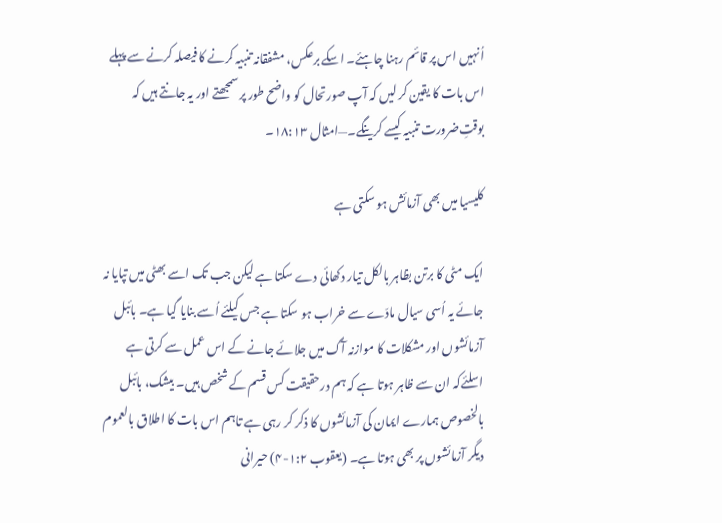اُنہیں اس پر قائم رہنا چاہئے۔ اسکے برعکس، مشفقانہ تنبیہ کرنے کا فیصلہ کرنے سے پہلے اس بات کا یقین کر لیں کہ آپ صورتحال کو واضح طور پر سمجھتے اور یہ جانتے ہیں کہ بوقتِ‌ضرورت تنبیہ کیسے کرینگے۔—امثال ۱۸:۱۳۔

کلیسیا میں بھی آزمائش ہو سکتی ہے

ایک مٹی کا برتن بظاہر بالکل تیار دکھائی دے سکتا ہے لیکن جب تک اسے بھٹی میں تپایا نہ جائے یہ اُسی سیال مادّے سے خراب ہو سکتا ہے جس کیلئے اُسے بنایا گیا ہے۔ بائبل آزمائشوں اور مشکلات کا موازنہ آگ میں جلائے جانے کے اس عمل سے کرتی ہے اسلئےکہ ان سے ظاہر ہوتا ہے کہ ہم درحقیقت کس قسم کے شخص ہیں۔ بیشک، بائبل بالخصوص ہمارے ایمان کی آزمائشوں کا ذکر کر رہی ہے تاہم اس بات کا اطلاق بالعموم دیگر آزمائشوں پر بھی ہوتا ہے۔ (یعقوب ۱:۲-۴) حیرانی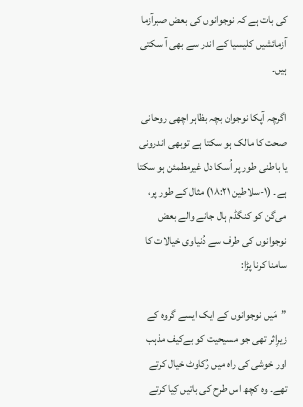کی بات ہے کہ نوجوانوں کی بعض صبرآزما آزمائشیں کلیسیا کے اندر سے بھی آ سکتی ہیں۔

اگرچہ آپکا نوجوان بچہ بظاہر اچھی روحانی صحت کا مالک ہو سکتا ہے توبھی اندرونی یا باطنی طور پر اُسکا دل غیرمطمئن ہو سکتا ہے۔ (۱-سلاطین ۱۸:۲۱) مثال کے طور پر، می‌گن کو کنگڈم ہال جانے والے بعض نوجوانوں کی طرف سے دُنیاوی خیالات کا سامنا کرنا پڑا:

”مَیں نوجوانوں کے ایک ایسے گروہ کے زیرِاثر تھی جو مسیحیت کو بےکیف مذہب اور خوشی کی راہ میں رُکاوٹ خیال کرتے تھے۔ وہ کچھ اس طرح کی باتیں کِیا کرتے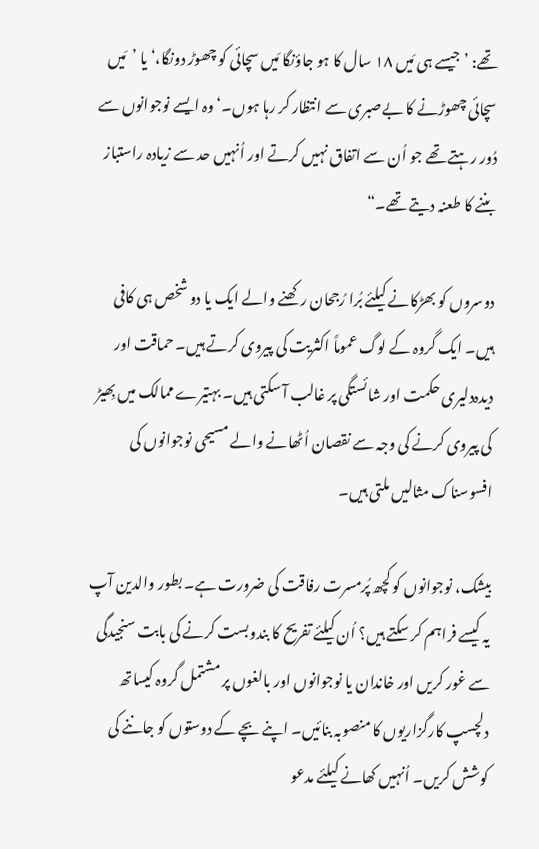تھے: ’جیسے ہی مَیں ۱۸ سال کا ہو جاؤنگا مَیں سچائی کو چھوڑ دونگا،‘ یا ’مَیں سچائی چھوڑنے کا بےصبری سے انتظار کر رہا ہوں۔‘ وہ ایسے نوجوانوں سے دُور رہتے تھے جو اُن سے اتفاق نہیں کرتے اور اُنہیں حد سے زیادہ راستباز بننے کا طعنہ دیتے تھے۔“

دوسروں کو بھڑکانے کیلئے بُرا رُجحان رکھنے والے ایک یا دو شخص ہی کافی ہیں۔ ایک گروہ کے لوگ عموماً اکثریت کی پیروی کرتے ہیں۔ حماقت اور دیدہ‌دلیری حکمت اور شائستگی پر غالب آ سکتی ہیں۔ بہتیرے ممالک میں بِھیڑ کی پیروی کرنے کی وجہ سے نقصان اُٹھانے والے مسیحی نوجوانوں کی افسوسناک مثالیں ملتی ہیں۔

بیشک، نوجوانوں کو کچھ پُرمسرت رفاقت کی ضرورت ہے۔ بطور والدین آپ یہ کیسے فراہم کر سکتے ہیں؟ اُن کیلئے تفریح کا بندوبست کرنے کی بابت سنجیدگی سے غور کریں اور خاندان یا نوجوانوں اور بالغوں پر مشتمل گروہ کیساتھ دلچسپ کارگزاریوں کا منصوبہ بنائیں۔ اپنے بچے کے دوستوں کو جاننے کی کوشش کریں۔ اُنہیں کھانے کیلئے مدعو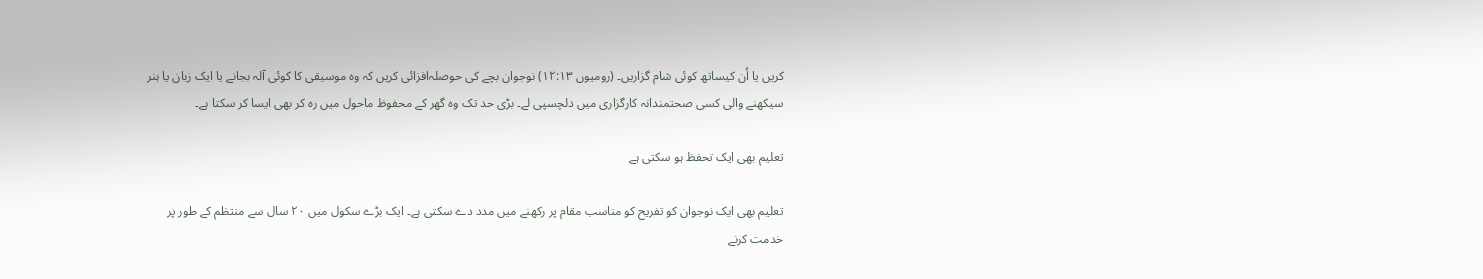کریں یا اُن کیساتھ کوئی شام گزاریں۔ (رومیوں ۱۲:۱۳) نوجوان بچے کی حوصلہ‌افزائی کریں کہ وہ موسیقی کا کوئی آلہ بجانے یا ایک زبان یا ہنر سیکھنے والی کسی صحتمندانہ کارگزاری میں دلچسپی لے۔ بڑی حد تک وہ گھر کے محفوظ ماحول میں رہ کر بھی ایسا کر سکتا ہے۔

تعلیم بھی ایک تحفظ ہو سکتی ہے

تعلیم بھی ایک نوجوان کو تفریح کو مناسب مقام پر رکھنے میں مدد دے سکتی ہے۔ ایک بڑے سکول میں ۲۰ سال سے منتظم کے طور پر خدمت کرنے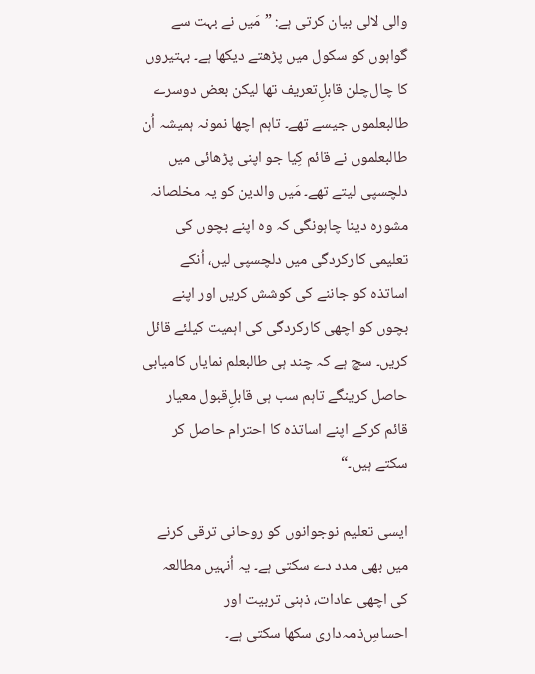والی لالی بیان کرتی ہے: ”مَیں نے بہت سے گواہوں کو سکول میں پڑھتے دیکھا ہے۔ بہتیروں کا چال‌چلن قابلِ‌تعریف تھا لیکن بعض دوسرے طالبعلموں جیسے تھے۔ تاہم اچھا نمونہ ہمیشہ اُن طالبعلموں نے قائم کِیا جو اپنی پڑھائی میں دلچسپی لیتے تھے۔ مَیں والدین کو یہ مخلصانہ مشورہ دینا چاہونگی کہ وہ اپنے بچوں کی تعلیمی کارکردگی میں دلچسپی لیں، اُنکے اساتذہ کو جاننے کی کوشش کریں اور اپنے بچوں کو اچھی کارکردگی کی اہمیت کیلئے قائل کریں۔ سچ ہے کہ چند ہی طالبعلم نمایاں کامیابی حاصل کرینگے تاہم سب ہی قابلِ‌قبول معیار قائم کرکے اپنے اساتذہ کا احترام حاصل کر سکتے ہیں۔“

ایسی تعلیم نوجوانوں کو روحانی ترقی کرنے میں بھی مدد دے سکتی ہے۔ یہ اُنہیں مطالعہ کی اچھی عادات، ذہنی تربیت اور احساسِ‌ذمہ‌داری سکھا سکتی ہے۔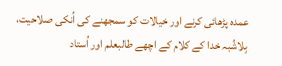عمدہ پڑھائی کرنے اور خیالات کو سمجھنے کی اُنکی صلاحیت، بِلاشُبہ خدا کے کلام کے اچھے طالبعلم اور اُستاد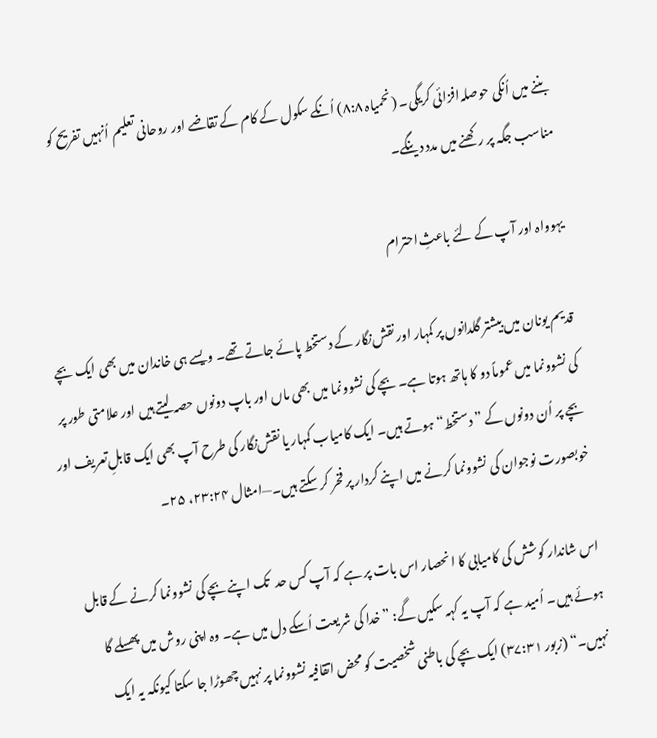بننے میں اُنکی حوصلہ‌افزائی کریگی۔ (نحمیاہ ۸:۸) اُنکے سکول کے کام کے تقاضے اور روحانی تعلیم اُنہیں تفریح کو مناسب جگہ پر رکھنے میں مدد دینگے۔

یہوواہ اور آپ کے لئے باعثِ‌احترام

قدیم یونان میں بیشتر گلدانوں پر کمہار اور نقش‌نگار کے دستخط پائے جاتے تھے۔ ویسے ہی خاندان میں بھی ایک بچے کی نشوونما میں عموماً دو کا ہاتھ ہوتا ہے۔ بچے کی نشوونما میں بھی ماں اور باپ دونوں حصہ لیتے ہیں اور علامتی طور پر بچے پر اُن دونوں کے ”دستخط“ ہوتے ہیں۔ ایک کامیاب کمہار یا نقش‌نگار کی طرح آپ بھی ایک قابلِ‌تعریف اور خوبصورت نوجوان کی نشوونما کرنے میں اپنے کردار پر فخر کر سکتے ہیں۔—امثال ۲۳:۲۴، ۲۵۔

اس شاندار کوشش کی کامیابی کا انحصار اس بات پر ہے کہ آپ کس حد  تک اپنے بچے کی نشوونما کرنے کے قابل ہوئے ہیں۔ اُمید ہے کہ آپ یہ کہہ سکیں گے: ”خدا کی شریعت اُسکے دل میں ہے۔ وہ اپنی روش میں پھسلے گا نہیں۔“ (زبور ۳۷:۳۱) ایک بچے کی باطنی شخصیت کو محض اتقافیہ نشوونما پر نہیں چھوڑا جا سکتا کیونکہ یہ ایک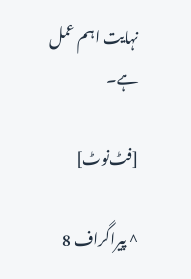نہایت اہم عمل ہے۔

[فٹ‌نوٹ]

^ پیراگراف 8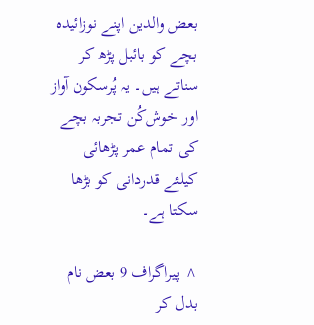بعض والدین اپنے نوزائیدہ بچے کو بائبل پڑھ کر سناتے ہیں۔ یہ پُرسکون آواز اور خوش‌کُن تجربہ بچے کی تمام عمر پڑھائی کیلئے قدردانی کو بڑھا سکتا ہے۔

^ پیراگراف 9 بعض نام بدل کر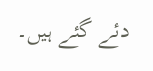دئے گئے ہیں۔